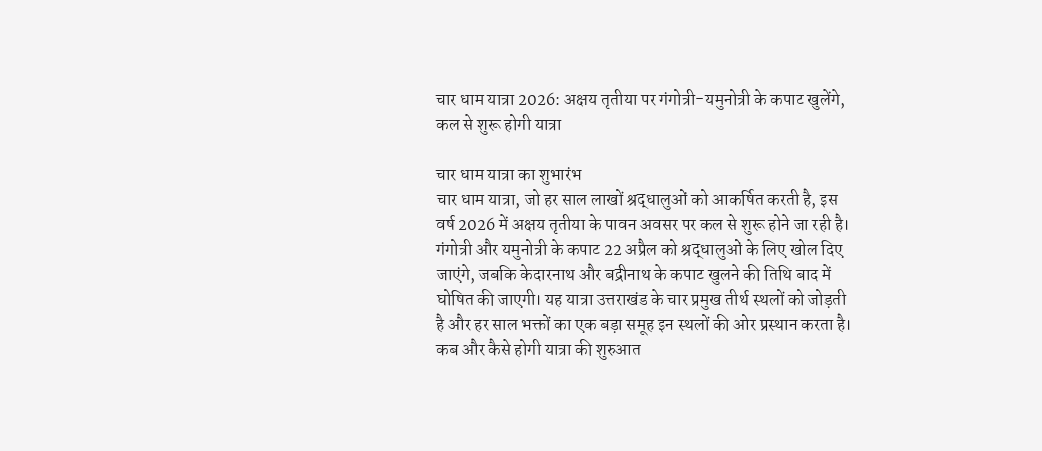चार धाम यात्रा 2026: अक्षय तृतीया पर गंगोत्री-यमुनोत्री के कपाट खुलेंगे, कल से शुरू होगी यात्रा

चार धाम यात्रा का शुभारंभ
चार धाम यात्रा, जो हर साल लाखों श्रद्धालुओं को आकर्षित करती है, इस वर्ष 2026 में अक्षय तृतीया के पावन अवसर पर कल से शुरू होने जा रही है। गंगोत्री और यमुनोत्री के कपाट 22 अप्रैल को श्रद्धालुओं के लिए खोल दिए जाएंगे, जबकि केदारनाथ और बद्रीनाथ के कपाट खुलने की तिथि बाद में घोषित की जाएगी। यह यात्रा उत्तराखंड के चार प्रमुख तीर्थ स्थलों को जोड़ती है और हर साल भक्तों का एक बड़ा समूह इन स्थलों की ओर प्रस्थान करता है।
कब और कैसे होगी यात्रा की शुरुआत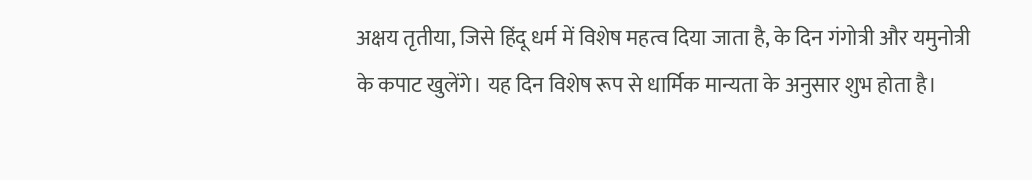अक्षय तृतीया, जिसे हिंदू धर्म में विशेष महत्व दिया जाता है, के दिन गंगोत्री और यमुनोत्री के कपाट खुलेंगे। यह दिन विशेष रूप से धार्मिक मान्यता के अनुसार शुभ होता है।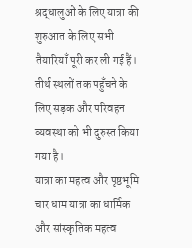श्रद्धालुओं के लिए यात्रा की शुरुआत के लिए सभी तैयारियाँ पूरी कर ली गई हैं। तीर्थ स्थलों तक पहुँचने के लिए सड़क और परिवहन व्यवस्था को भी दुरुस्त किया गया है।
यात्रा का महत्व और पृष्ठभूमि
चार धाम यात्रा का धार्मिक और सांस्कृतिक महत्व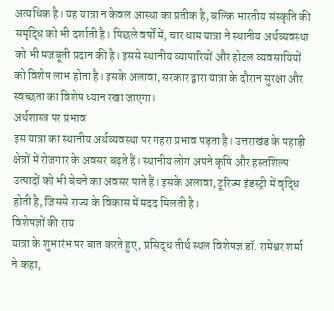अत्यधिक है। यह यात्रा न केवल आस्था का प्रतीक है, बल्कि भारतीय संस्कृति की समृद्धि को भी दर्शाती है। पिछले वर्षों में, चार धाम यात्रा ने स्थानीय अर्थव्यवस्था को भी मजबूती प्रदान की है। इससे स्थानीय व्यापारियों और होटल व्यवसायियों को विशेष लाभ होता है। इसके अलावा, सरकार द्वारा यात्रा के दौरान सुरक्षा और स्वच्छता का विशेष ध्यान रखा जाएगा।
अर्थशास्त्र पर प्रभाव
इस यात्रा का स्थानीय अर्थव्यवस्था पर गहरा प्रभाव पड़ता है। उत्तराखंड के पहाड़ी क्षेत्रों में रोजगार के अवसर बढ़ते हैं। स्थानीय लोग अपने कृषि और हस्तशिल्प उत्पादों को भी बेचने का अवसर पाते हैं। इसके अलावा, टूरिज्म इंडस्ट्री में वृद्धि होती है, जिससे राज्य के विकास में मदद मिलती है।
विशेषज्ञों की राय
यात्रा के शुभारंभ पर बात करते हुए, प्रसिद्ध तीर्थ स्थल विशेषज्ञ डॉ. रामेश्वर शर्मा ने कहा,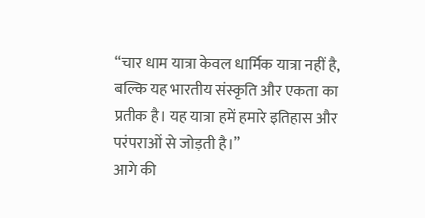“चार धाम यात्रा केवल धार्मिक यात्रा नहीं है, बल्कि यह भारतीय संस्कृति और एकता का प्रतीक है। यह यात्रा हमें हमारे इतिहास और परंपराओं से जोड़ती है।”
आगे की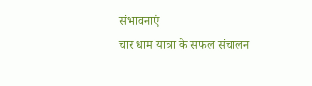संभावनाएं
चार धाम यात्रा के सफल संचालन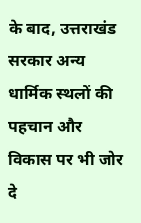के बाद, उत्तराखंड सरकार अन्य धार्मिक स्थलों की पहचान और विकास पर भी जोर दे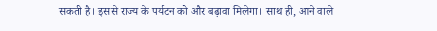सकती है। इससे राज्य के पर्यटन को और बढ़ावा मिलेगा। साथ ही, आने वाले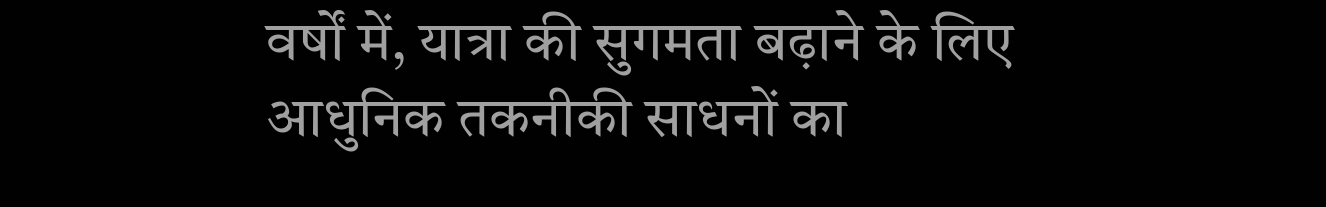वर्षों में, यात्रा की सुगमता बढ़ाने के लिए आधुनिक तकनीकी साधनों का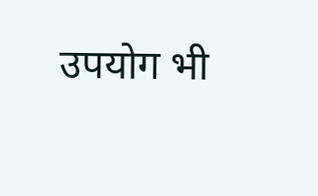उपयोग भी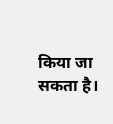किया जा सकता है।